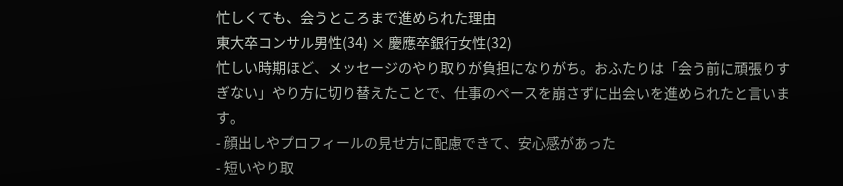忙しくても、会うところまで進められた理由
東大卒コンサル男性(34) × 慶應卒銀行女性(32)
忙しい時期ほど、メッセージのやり取りが負担になりがち。おふたりは「会う前に頑張りすぎない」やり方に切り替えたことで、仕事のペースを崩さずに出会いを進められたと言います。
- 顔出しやプロフィールの見せ方に配慮できて、安心感があった
- 短いやり取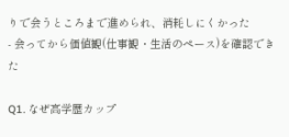りで会うところまで進められ、消耗しにくかった
- 会ってから価値観(仕事観・生活のペース)を確認できた

Q1. なぜ高学歴カップ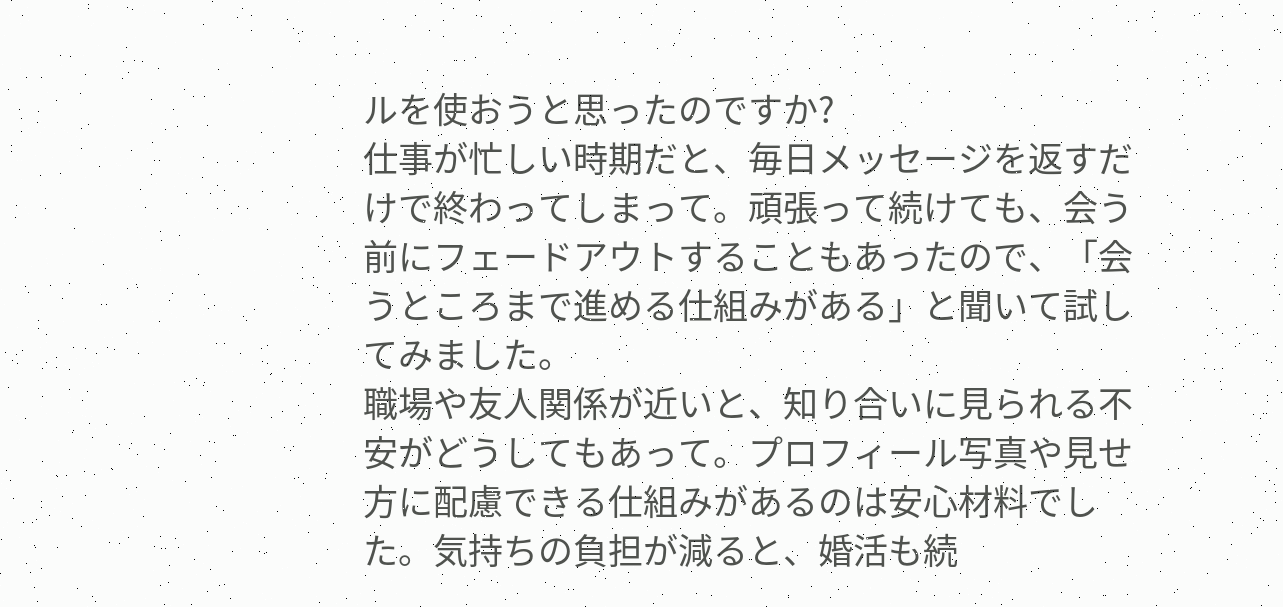ルを使おうと思ったのですか?
仕事が忙しい時期だと、毎日メッセージを返すだけで終わってしまって。頑張って続けても、会う前にフェードアウトすることもあったので、「会うところまで進める仕組みがある」と聞いて試してみました。
職場や友人関係が近いと、知り合いに見られる不安がどうしてもあって。プロフィール写真や見せ方に配慮できる仕組みがあるのは安心材料でした。気持ちの負担が減ると、婚活も続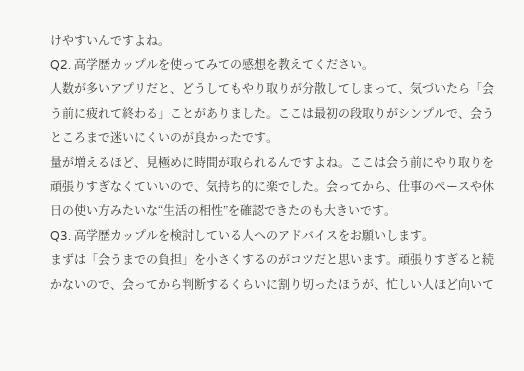けやすいんですよね。
Q2. 高学歴カップルを使ってみての感想を教えてください。
人数が多いアプリだと、どうしてもやり取りが分散してしまって、気づいたら「会う前に疲れて終わる」ことがありました。ここは最初の段取りがシンプルで、会うところまで迷いにくいのが良かったです。
量が増えるほど、見極めに時間が取られるんですよね。ここは会う前にやり取りを頑張りすぎなくていいので、気持ち的に楽でした。会ってから、仕事のペースや休日の使い方みたいな“生活の相性”を確認できたのも大きいです。
Q3. 高学歴カップルを検討している人へのアドバイスをお願いします。
まずは「会うまでの負担」を小さくするのがコツだと思います。頑張りすぎると続かないので、会ってから判断するくらいに割り切ったほうが、忙しい人ほど向いて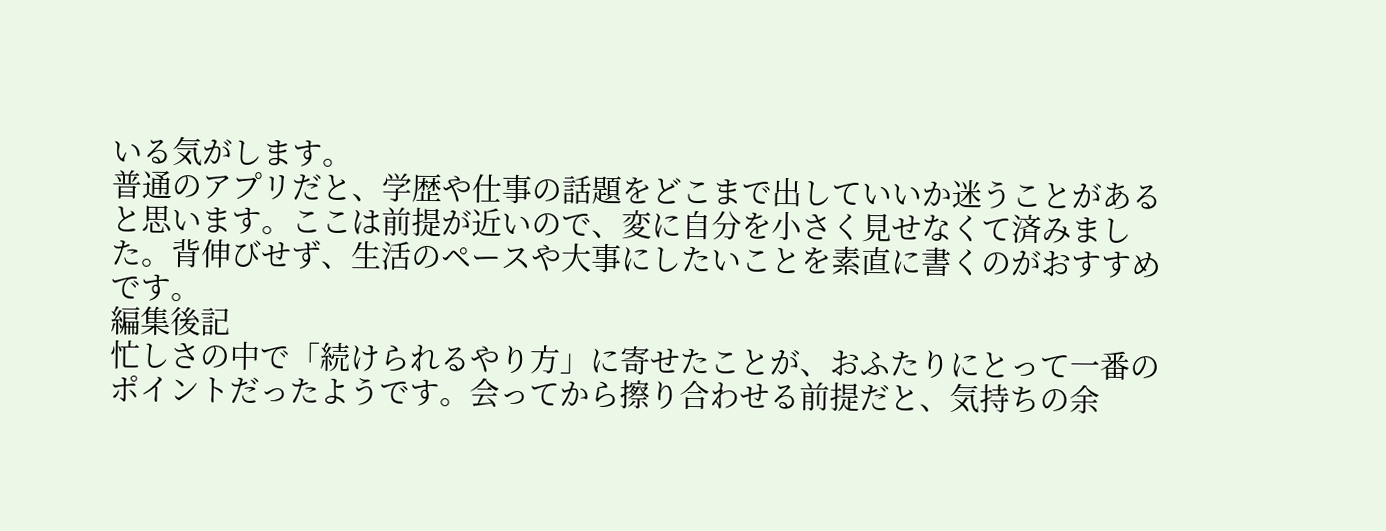いる気がします。
普通のアプリだと、学歴や仕事の話題をどこまで出していいか迷うことがあると思います。ここは前提が近いので、変に自分を小さく見せなくて済みました。背伸びせず、生活のペースや大事にしたいことを素直に書くのがおすすめです。
編集後記
忙しさの中で「続けられるやり方」に寄せたことが、おふたりにとって一番のポイントだったようです。会ってから擦り合わせる前提だと、気持ちの余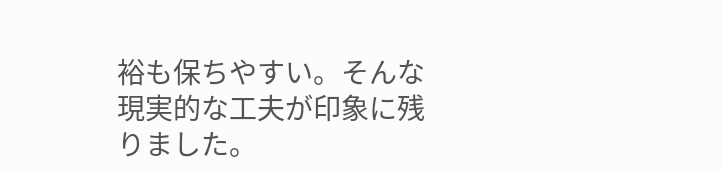裕も保ちやすい。そんな現実的な工夫が印象に残りました。